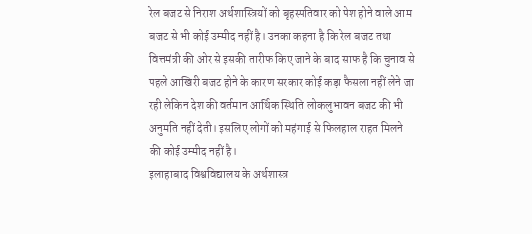रेल बजट से निराश अर्थशास्त्रियों को बृहस्पतिवार को पेश होने वाले आम बजट से भी कोई उम्मीद नहीं है। उनका कहना है कि रेल बजट तथा वित्तमंत्री की ओर से इसकी तारीफ किए जाने के बाद साफ है कि चुनाव से पहले आखिरी बजट होने के कारण सरकार कोई कड़ा फैसला नहीं लेने जा रही लेकिन देश की वर्तमान आर्थिक स्थिति लोकलुभावन बजट की भी अनुमति नहीं देती। इसलिए लोगों को महंगाई से फिलहाल राहत मिलने की कोई उम्मीद नहीं है।
इलाहाबाद विश्वविद्यालय के अर्थशास्त्र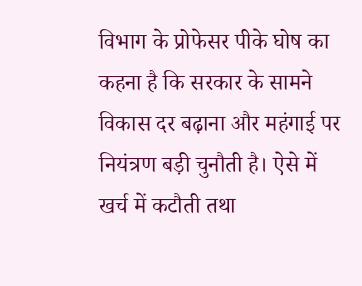विभाग के प्रोफेसर पीके घोष का कहना है कि सरकार के सामने विकास दर बढ़ाना और महंगाई पर नियंत्रण बड़ी चुनौती है। ऐसे में खर्च में कटौती तथा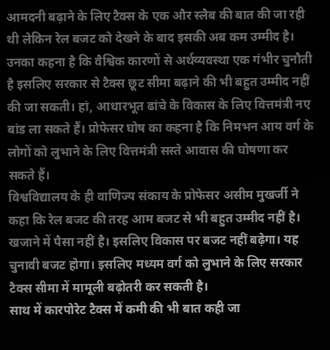आमदनी बढ़ाने के लिए टैक्स के एक और स्लैब की बात की जा रही थी लेकिन रेल बजट को देखने के बाद इसकी अब कम उम्मीद है।
उनका कहना है कि वैश्विक कारणों से अर्थव्यवस्था एक गंभीर चुनौती है इसलिए सरकार से टैक्स छूट सीमा बढ़ाने की भी बहुत उम्मीद नहीं की जा सकती। हां, आधारभूत ढांचे के विकास के लिए वित्तमंत्री नए बांड ला सकते हैं। प्रोफेसर घोष का कहना है कि निमभन आय वर्ग के लोगों को लुभाने के लिए वित्तमंत्री सस्ते आवास की घोषणा कर सकते हैं।
विश्वविद्यालय के ही वाणिज्य संकाय के प्रोफेसर असीम मुखर्जी ने कहा कि रेल बजट की तरह आम बजट से भी बहुत उम्मीद नहीं है। खजाने में पैसा नहीं है। इसलिए विकास पर बजट नहीं बढ़ेगा। यह चुनावी बजट होगा। इसलिए मध्यम वर्ग को लुभाने के लिए सरकार टैक्स सीमा में मामूली बढ़ोतरी कर सकती है।
साथ में कारपोरेट टैक्स में कमी की भी बात कही जा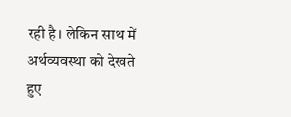रही है। लेकिन साथ में अर्थव्यवस्था को देखते हुए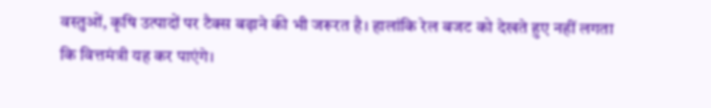वस्तुओं, कृषि उत्पादों पर टैक्स बढ़ाने की भी जरूरत है। हालांकि रेल बजट को देखते हुए नहीं लगता कि वित्तमंत्री यह कर पाएंगे।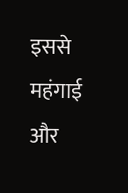इससे महंगाई और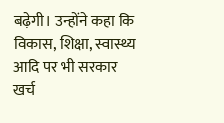बढ़ेगी। उन्होंने कहा कि विकास, शिक्षा, स्वास्थ्य आदि पर भी सरकार खर्च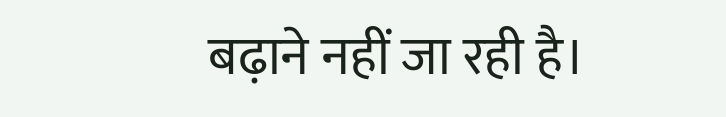बढ़ाने नहीं जा रही है।